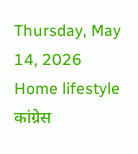Thursday, May 14, 2026
Home lifestyle कांग्रेस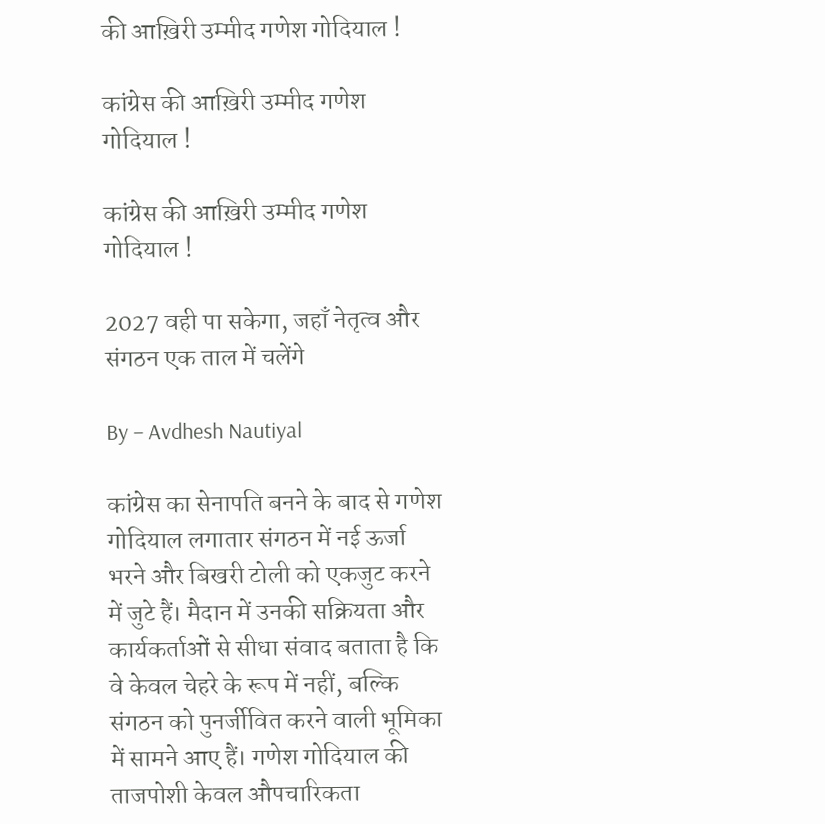की आख़िरी उम्मीद गणेश गोदियाल !

कांग्रेस की आख़िरी उम्मीद गणेश गोदियाल !

कांग्रेस की आख़िरी उम्मीद गणेश गोदियाल !

2027 वही पा सकेगा, जहाँ नेतृत्व और संगठन एक ताल में चलेंगे

By – Avdhesh Nautiyal

कांग्रेस का सेनापति बनने के बाद से गणेश गोदियाल लगातार संगठन में नई ऊर्जा भरने और बिखरी टोली को एकजुट करने में जुटे हैं। मैदान में उनकी सक्रियता और कार्यकर्ताओं से सीधा संवाद बताता है कि वे केवल चेहरे के रूप में नहीं, बल्कि संगठन को पुनर्जीवित करने वाली भूमिका में सामने आए हैं। गणेश गोदियाल की ताजपोशी केवल औपचारिकता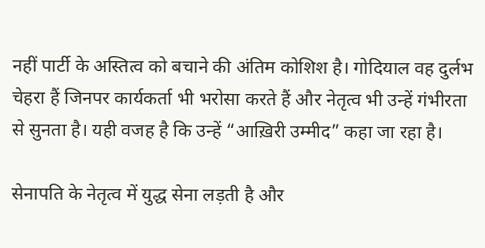नहीं पार्टी के अस्तित्व को बचाने की अंतिम कोशिश है। गोदियाल वह दुर्लभ चेहरा हैं जिनपर कार्यकर्ता भी भरोसा करते हैं और नेतृत्व भी उन्हें गंभीरता से सुनता है। यही वजह है कि उन्हें “आख़िरी उम्मीद” कहा जा रहा है।

सेनापति के नेतृत्व में युद्ध सेना लड़ती है और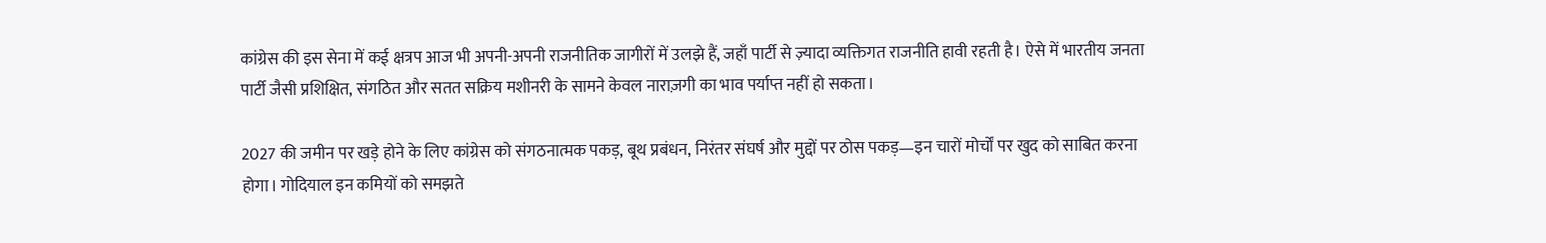कांग्रेस की इस सेना में कई क्षत्रप आज भी अपनी-अपनी राजनीतिक जागीरों में उलझे हैं, जहाँ पार्टी से ज़्यादा व्यक्तिगत राजनीति हावी रहती है। ऐसे में भारतीय जनता पार्टी जैसी प्रशिक्षित, संगठित और सतत सक्रिय मशीनरी के सामने केवल नाराज़गी का भाव पर्याप्त नहीं हो सकता।

2027 की जमीन पर खड़े होने के लिए कांग्रेस को संगठनात्मक पकड़, बूथ प्रबंधन, निरंतर संघर्ष और मुद्दों पर ठोस पकड़—इन चारों मोर्चों पर खुद को साबित करना होगा। गोदियाल इन कमियों को समझते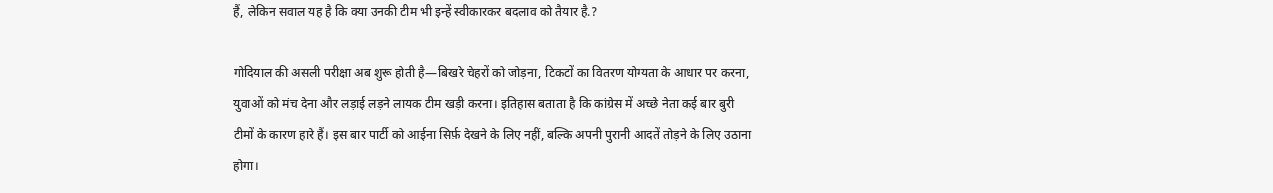हैं, लेकिन सवाल यह है कि क्या उनकी टीम भी इन्हें स्वीकारकर बदलाव को तैयार है.?

गोदियाल की असली परीक्षा अब शुरू होती है—बिखरे चेहरों को जोड़ना, टिकटों का वितरण योग्यता के आधार पर करना, युवाओं को मंच देना और लड़ाई लड़ने लायक टीम खड़ी करना। इतिहास बताता है कि कांग्रेस में अच्छे नेता कई बार बुरी टीमों के कारण हारे हैं। इस बार पार्टी को आईना सिर्फ़ देखने के लिए नहीं, बल्कि अपनी पुरानी आदतें तोड़ने के लिए उठाना होगा।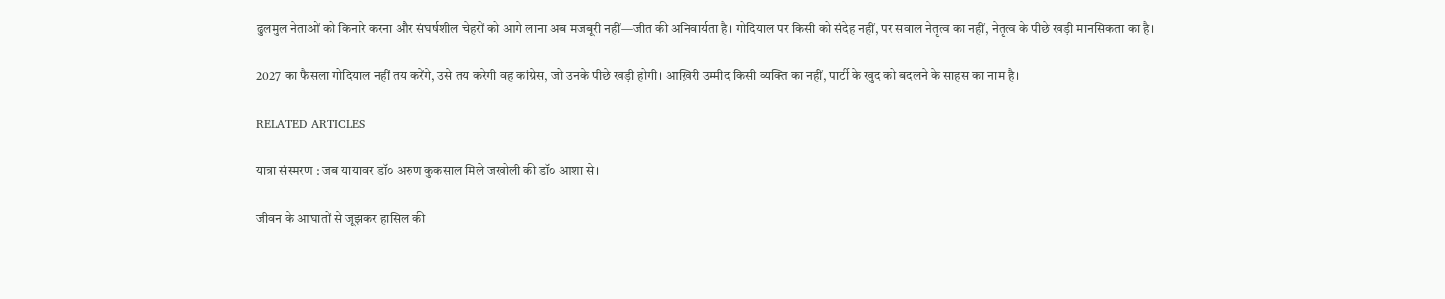ढुलमुल नेताओं को किनारे करना और संघर्षशील चेहरों को आगे लाना अब मजबूरी नहीं—जीत की अनिवार्यता है। गोदियाल पर किसी को संदेह नहीं, पर सवाल नेतृत्व का नहीं, नेतृत्व के पीछे खड़ी मानसिकता का है।

2027 का फैसला गोदियाल नहीं तय करेंगे, उसे तय करेगी वह कांग्रेस, जो उनके पीछे खड़ी होगी। आख़िरी उम्मीद किसी व्यक्ति का नहीं, पार्टी के खुद को बदलने के साहस का नाम है।

RELATED ARTICLES

यात्रा संस्मरण : जब यायावर डॉ० अरुण कुकसाल मिले जखोली की डॉ० आशा से।

जीवन के आघातों से जूझकर हासिल की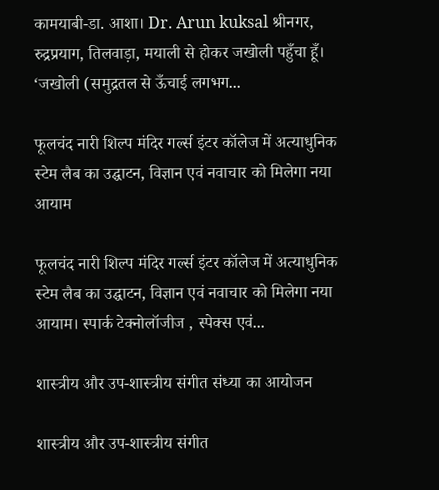कामयाबी-डा. आशा। Dr. Arun kuksal श्रीनगर, रुद्रप्रयाग, तिलवाड़ा, मयाली से होकर जखोली पहुँचा हूँ। ‘जखोली (समुद्रतल से ऊँचाई लगभग...

फूलचंद नारी शिल्प मंदिर गर्ल्स इंटर कॉलेज में अत्याधुनिक स्टेम लैब का उद्घाटन, विज्ञान एवं नवाचार को मिलेगा नया आयाम

फूलचंद नारी शिल्प मंदिर गर्ल्स इंटर कॉलेज में अत्याधुनिक स्टेम लैब का उद्घाटन, विज्ञान एवं नवाचार को मिलेगा नया आयाम। स्पार्क टेक्नोलॉजीज , स्पेक्स एवं...

शास्त्रीय और उप-शास्त्रीय संगीत संध्या का आयोजन

शास्त्रीय और उप-शास्त्रीय संगीत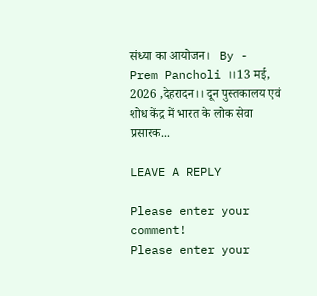संध्या का आयोजन।   By - Prem Pancholi ।।13 मई, 2026 ,देहरादन।। दून पुस्तकालय एवं शोध केंद्र में भारत के लोक सेवा प्रसारक...

LEAVE A REPLY

Please enter your comment!
Please enter your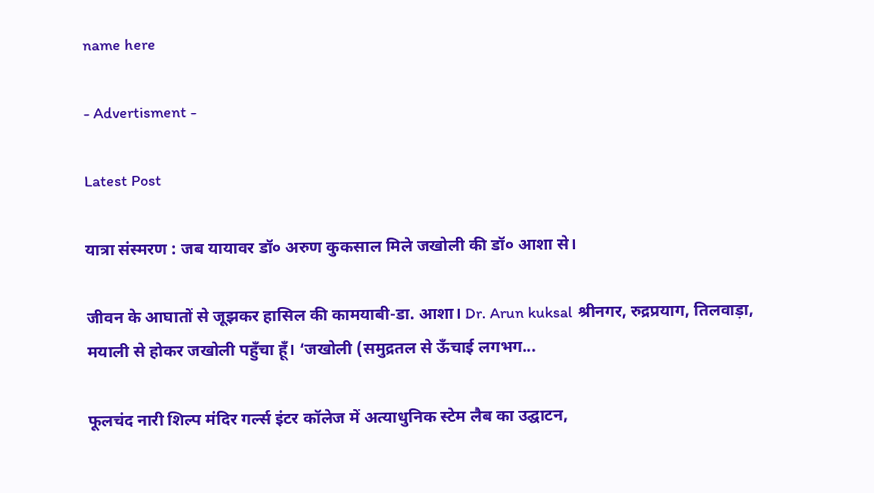name here

- Advertisment -

Latest Post

यात्रा संस्मरण : जब यायावर डॉ० अरुण कुकसाल मिले जखोली की डॉ० आशा से।

जीवन के आघातों से जूझकर हासिल की कामयाबी-डा. आशा। Dr. Arun kuksal श्रीनगर, रुद्रप्रयाग, तिलवाड़ा, मयाली से होकर जखोली पहुँचा हूँ। ‘जखोली (समुद्रतल से ऊँचाई लगभग...

फूलचंद नारी शिल्प मंदिर गर्ल्स इंटर कॉलेज में अत्याधुनिक स्टेम लैब का उद्घाटन,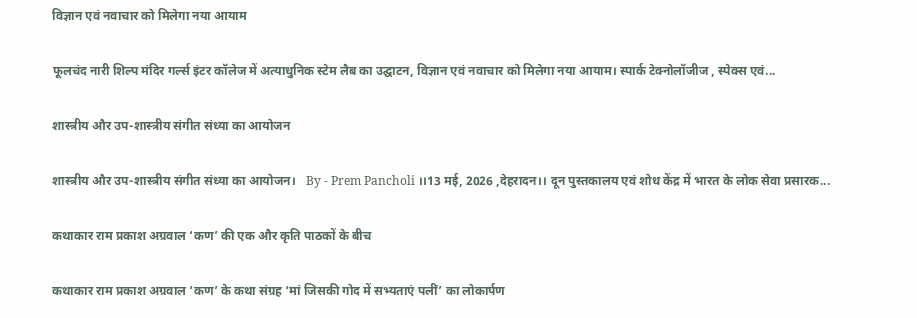विज्ञान एवं नवाचार को मिलेगा नया आयाम

फूलचंद नारी शिल्प मंदिर गर्ल्स इंटर कॉलेज में अत्याधुनिक स्टेम लैब का उद्घाटन, विज्ञान एवं नवाचार को मिलेगा नया आयाम। स्पार्क टेक्नोलॉजीज , स्पेक्स एवं...

शास्त्रीय और उप-शास्त्रीय संगीत संध्या का आयोजन

शास्त्रीय और उप-शास्त्रीय संगीत संध्या का आयोजन।   By - Prem Pancholi ।।13 मई, 2026 ,देहरादन।। दून पुस्तकालय एवं शोध केंद्र में भारत के लोक सेवा प्रसारक...

कथाकार राम प्रकाश अग्रवाल ‘कण’ की एक और कृति पाठकों के बीच

कथाकार राम प्रकाश अग्रवाल ‘कण’ के कथा संग्रह ‘मां जिसकी गोद में सभ्यताएं पलीं’ का लोकार्पण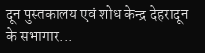दून पुस्तकालय एवं शोध केन्द्र देहरादून के सभागार...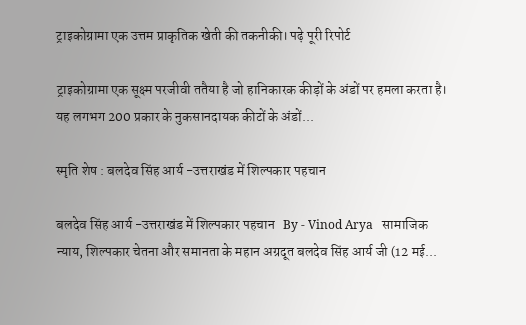ट्राइकोग्रामा एक उत्तम प्राकृतिक खेती की तकनीकी। पढ़े पूरी रिपोर्ट

ट्राइकोग्रामा एक सूक्ष्म परजीवी ततैया है जो हानिकारक कीड़ों के अंडों पर हमला करता है। यह लगभग 200 प्रकार के नुकसानदायक कीटों के अंडों...

स्मृति शेष : बलदेव सिंह आर्य -उत्तराखंड में शिल्पकार पहचान

बलदेव सिंह आर्य -उत्तराखंड में शिल्पकार पहचान   By - Vinod Arya   सामाजिक न्याय, शिल्पकार चेतना और समानता के महान अग्रदूत बलदेव सिंह आर्य जी (12 मई...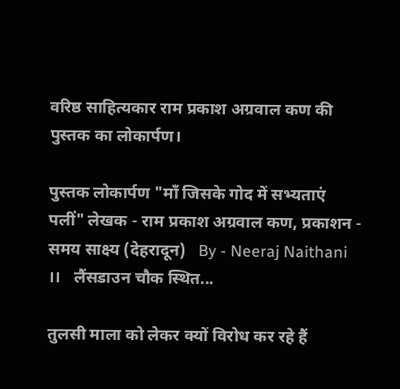वरिष्ठ साहित्यकार राम प्रकाश अग्रवाल कण की पुस्तक का लोकार्पण।

पुस्तक लोकार्पण "मॉं जिसके गोद में सभ्यताएं पलीं" लेखक - राम प्रकाश अग्रवाल कण, प्रकाशन - समय साक्ष्य (देहरादून)   By - Neeraj Naithani ।।   लैंसडाउन चौक स्थित...

तुलसी माला को लेकर क्यों विरोध कर रहे हैं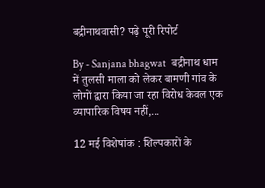बद्रीनाथवासी? पढ़े पूरी रिपोर्ट

By - Sanjana bhagwat   बद्रीनाथ धाम में तुलसी माला को लेकर बामणी गांव के लोगों द्वारा किया जा रहा विरोध केवल एक व्यापारिक विषय नहीं,...

12 मई विशेषांक : शिल्पकारों के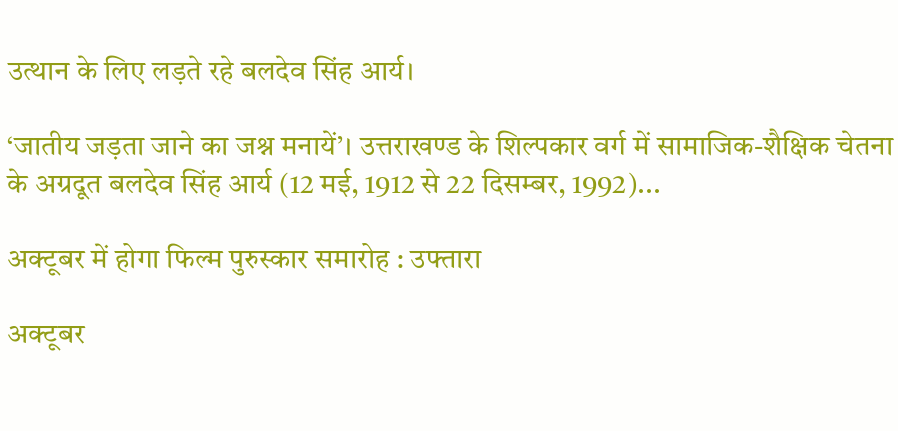उत्थान के लिए लड़ते रहे बलदेव सिंह आर्य।

‘जातीय जड़ता जाने का जश्न मनायें’। उत्तराखण्ड के शिल्पकार वर्ग में सामाजिक-शैक्षिक चेतना के अग्रदूत बलदेव सिंह आर्य (12 मई, 1912 से 22 दिसम्बर, 1992)...

अक्टूबर में होगा फिल्म पुरुस्कार समारोह : उफ्तारा

अक्टूबर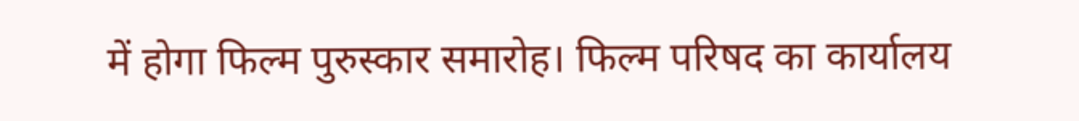में होगा फिल्म पुरुस्कार समारोह। फिल्म परिषद का कार्यालय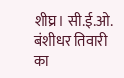शीघ्र। सी.ई.ओ. बंशीधर तिवारी का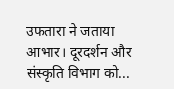उफतारा ने जताया आभार। दूरदर्शन और संस्कृति विभाग को...